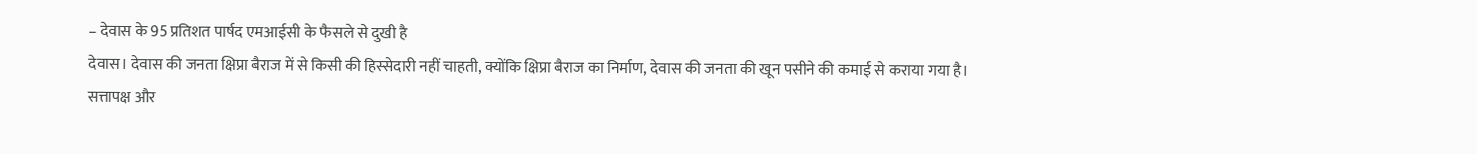– देवास के 95 प्रतिशत पार्षद एमआईसी के फैसले से दुखी है
देवास। देवास की जनता क्षिप्रा बैराज में से किसी की हिस्सेदारी नहीं चाहती, क्योंकि क्षिप्रा बैराज का निर्माण, देवास की जनता की खून पसीने की कमाई से कराया गया है। सत्तापक्ष और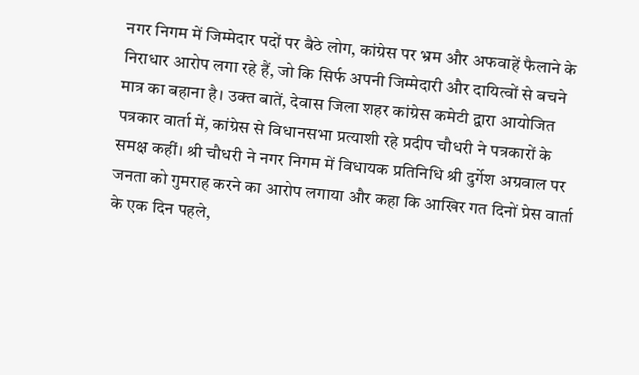नगर निगम में जिम्मेदार पदों पर बैठे लोग, कांग्रेस पर भ्रम और अफवाहें फैलाने के निराधार आरोप लगा रहे हैं, जो कि सिर्फ अपनी जिम्मेदारी और दायित्वों से बचने मात्र का बहाना है। उक्त बातें, देवास जिला शहर कांग्रेस कमेटी द्वारा आयोजित पत्रकार वार्ता में, कांग्रेस से विधानसभा प्रत्याशी रहे प्रदीप चौधरी ने पत्रकारों के समक्ष कहीं। श्री चौधरी ने नगर निगम में विधायक प्रतिनिधि श्री दुर्गेश अग्रवाल पर जनता को गुमराह करने का आरोप लगाया और कहा कि आखिर गत दिनों प्रेस वार्ता के एक दिन पहले,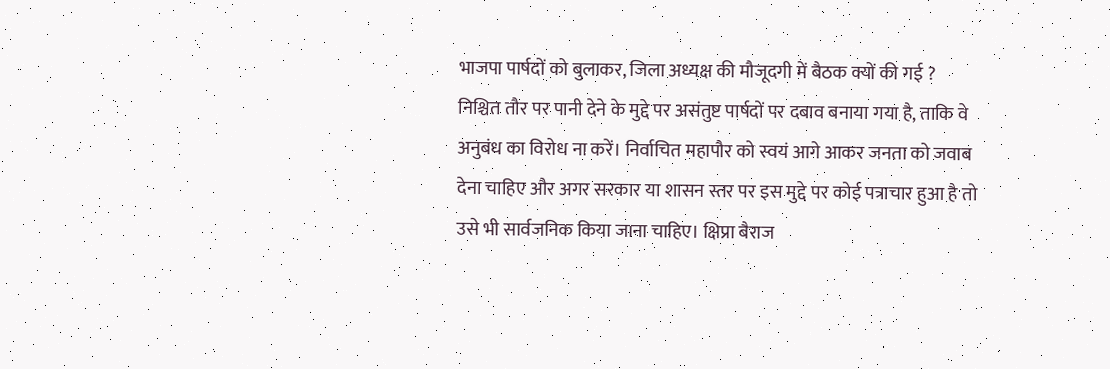भाजपा पार्षदों को बुलाकर, जिला अध्यक्ष की मौजूदगी में बैठक क्यों की गई ? निश्चित तौर पर पानी देने के मुद्दे पर असंतुष्ट पार्षदों पर दबाव बनाया गया है, ताकि वे अनुबंध का विरोध ना करें। निर्वाचित महापौर को स्वयं आगे आकर जनता को जवाब देना चाहिए और अगर सरकार या शासन स्तर पर इस मुद्दे पर कोई पत्राचार हुआ है तो उसे भी सार्वजनिक किया जाना चाहिए। क्षिप्रा बैराज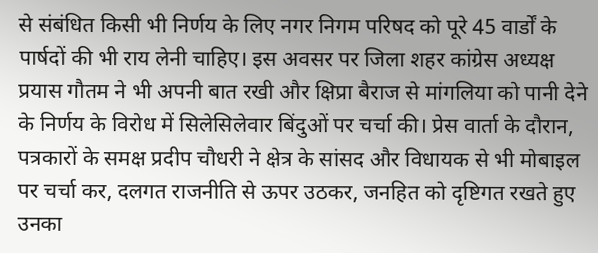से संबंधित किसी भी निर्णय के लिए नगर निगम परिषद को पूरे 45 वार्डों के पार्षदों की भी राय लेनी चाहिए। इस अवसर पर जिला शहर कांग्रेस अध्यक्ष प्रयास गौतम ने भी अपनी बात रखी और क्षिप्रा बैराज से मांगलिया को पानी देने के निर्णय के विरोध में सिलेसिलेवार बिंदुओं पर चर्चा की। प्रेस वार्ता के दौरान, पत्रकारों के समक्ष प्रदीप चौधरी ने क्षेत्र के सांसद और विधायक से भी मोबाइल पर चर्चा कर, दलगत राजनीति से ऊपर उठकर, जनहित को दृष्टिगत रखते हुए उनका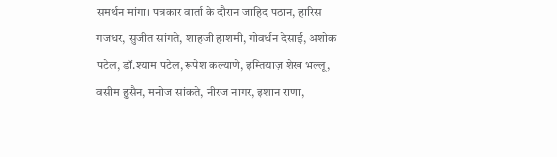समर्थन मांगा। पत्रकार वार्ता के दौरान जाहिद पठान, हारिस गजधर, सुजीत सांगते, शाहजी हाशमी, गोवर्धन देसाई, अशोक पटेल, डॉ.श्याम पटेल, रूपेश कल्याणे, इम्तियाज़ शेख भल्लू, वसीम हुसैन, मनोज सांकते, नीरज नागर, इशान राणा,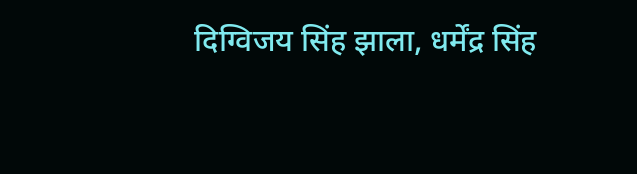दिग्विजय सिंह झाला, धर्मेंद्र सिंह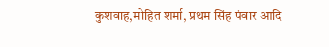कुशवाह,मोहित शर्मा, प्रथम सिंह पंवार आदि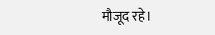मौजूद रहे।